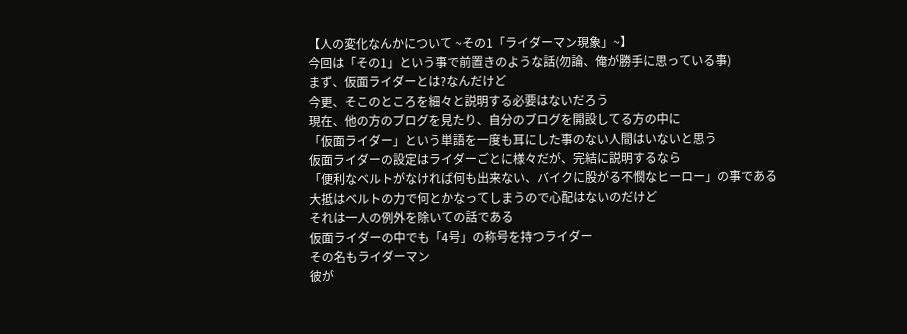【人の変化なんかについて ~その1「ライダーマン現象」~】
今回は「その1」という事で前置きのような話(勿論、俺が勝手に思っている事)
まず、仮面ライダーとは?なんだけど
今更、そこのところを細々と説明する必要はないだろう
現在、他の方のブログを見たり、自分のブログを開設してる方の中に
「仮面ライダー」という単語を一度も耳にした事のない人間はいないと思う
仮面ライダーの設定はライダーごとに様々だが、完結に説明するなら
「便利なベルトがなければ何も出来ない、バイクに股がる不憫なヒーロー」の事である
大抵はベルトの力で何とかなってしまうので心配はないのだけど
それは一人の例外を除いての話である
仮面ライダーの中でも「4号」の称号を持つライダー
その名もライダーマン
彼が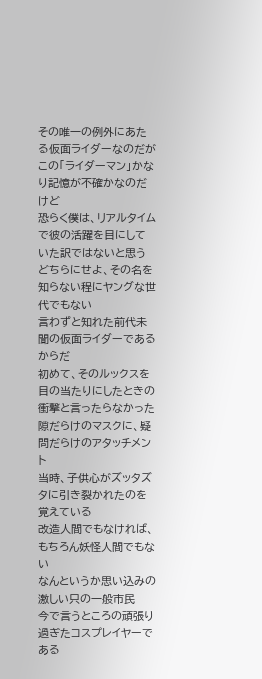その唯一の例外にあたる仮面ライダーなのだが
この「ライダーマン」かなり記憶が不確かなのだけど
恐らく僕は、リアルタイムで彼の活躍を目にしていた訳ではないと思う
どちらにせよ、その名を知らない程にヤングな世代でもない
言わずと知れた前代未聞の仮面ライダーであるからだ
初めて、そのルックスを目の当たりにしたときの衝撃と言ったらなかった
隙だらけのマスクに、疑問だらけのアタッチメント
当時、子供心がズッタズタに引き裂かれたのを覚えている
改造人間でもなければ、もちろん妖怪人間でもない
なんというか思い込みの激しい只の一般市民
今で言うところの頑張り過ぎたコスプレイヤーである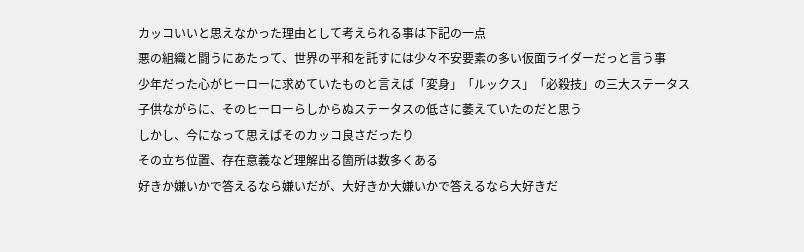カッコいいと思えなかった理由として考えられる事は下記の一点
悪の組織と闘うにあたって、世界の平和を託すには少々不安要素の多い仮面ライダーだっと言う事
少年だった心がヒーローに求めていたものと言えば「変身」「ルックス」「必殺技」の三大ステータス
子供ながらに、そのヒーローらしからぬステータスの低さに萎えていたのだと思う
しかし、今になって思えばそのカッコ良さだったり
その立ち位置、存在意義など理解出る箇所は数多くある
好きか嫌いかで答えるなら嫌いだが、大好きか大嫌いかで答えるなら大好きだ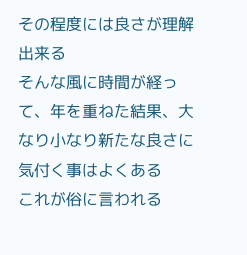その程度には良さが理解出来る
そんな風に時間が経って、年を重ねた結果、大なり小なり新たな良さに気付く事はよくある
これが俗に言われる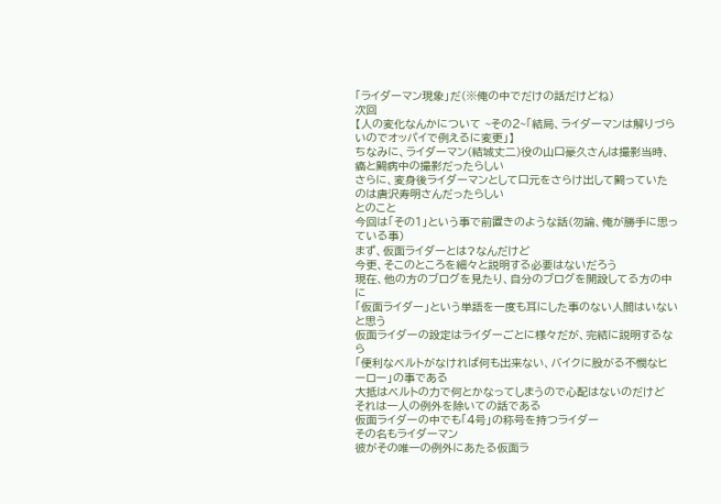「ライダーマン現象」だ(※俺の中でだけの話だけどね)
次回
【人の変化なんかについて ~その2~「結局、ライダーマンは解りづらいのでオッパイで例えるに変更」】
ちなみに、ライダーマン(結城丈二)役の山口豪久さんは撮影当時、癌と闘病中の撮影だったらしい
さらに、変身後ライダーマンとして口元をさらけ出して闘っていたのは唐沢寿明さんだったらしい
とのこと
今回は「その1」という事で前置きのような話(勿論、俺が勝手に思っている事)
まず、仮面ライダーとは?なんだけど
今更、そこのところを細々と説明する必要はないだろう
現在、他の方のブログを見たり、自分のブログを開設してる方の中に
「仮面ライダー」という単語を一度も耳にした事のない人間はいないと思う
仮面ライダーの設定はライダーごとに様々だが、完結に説明するなら
「便利なベルトがなければ何も出来ない、バイクに股がる不憫なヒーロー」の事である
大抵はベルトの力で何とかなってしまうので心配はないのだけど
それは一人の例外を除いての話である
仮面ライダーの中でも「4号」の称号を持つライダー
その名もライダーマン
彼がその唯一の例外にあたる仮面ラ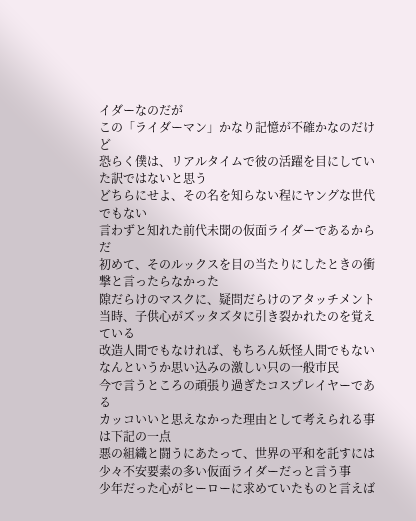イダーなのだが
この「ライダーマン」かなり記憶が不確かなのだけど
恐らく僕は、リアルタイムで彼の活躍を目にしていた訳ではないと思う
どちらにせよ、その名を知らない程にヤングな世代でもない
言わずと知れた前代未聞の仮面ライダーであるからだ
初めて、そのルックスを目の当たりにしたときの衝撃と言ったらなかった
隙だらけのマスクに、疑問だらけのアタッチメント
当時、子供心がズッタズタに引き裂かれたのを覚えている
改造人間でもなければ、もちろん妖怪人間でもない
なんというか思い込みの激しい只の一般市民
今で言うところの頑張り過ぎたコスプレイヤーである
カッコいいと思えなかった理由として考えられる事は下記の一点
悪の組織と闘うにあたって、世界の平和を託すには少々不安要素の多い仮面ライダーだっと言う事
少年だった心がヒーローに求めていたものと言えば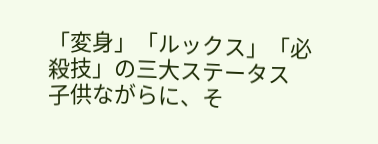「変身」「ルックス」「必殺技」の三大ステータス
子供ながらに、そ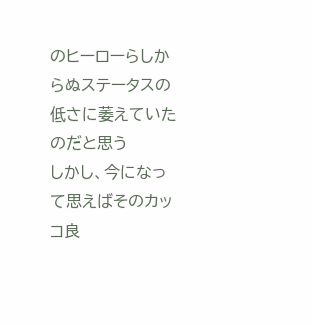のヒーローらしからぬステータスの低さに萎えていたのだと思う
しかし、今になって思えばそのカッコ良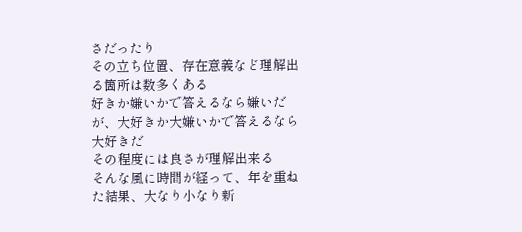さだったり
その立ち位置、存在意義など理解出る箇所は数多くある
好きか嫌いかで答えるなら嫌いだが、大好きか大嫌いかで答えるなら大好きだ
その程度には良さが理解出来る
そんな風に時間が経って、年を重ねた結果、大なり小なり新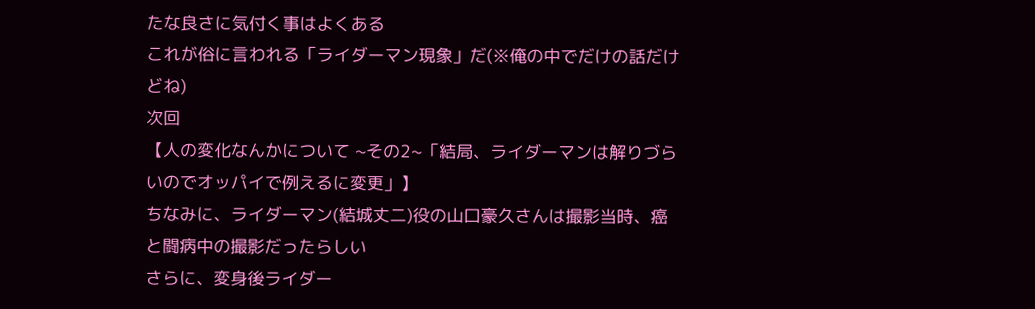たな良さに気付く事はよくある
これが俗に言われる「ライダーマン現象」だ(※俺の中でだけの話だけどね)
次回
【人の変化なんかについて ~その2~「結局、ライダーマンは解りづらいのでオッパイで例えるに変更」】
ちなみに、ライダーマン(結城丈二)役の山口豪久さんは撮影当時、癌と闘病中の撮影だったらしい
さらに、変身後ライダー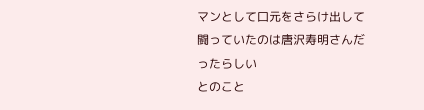マンとして口元をさらけ出して闘っていたのは唐沢寿明さんだったらしい
とのこと